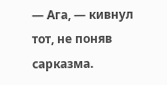— Ага, — кивнул тот, не поняв сарказма.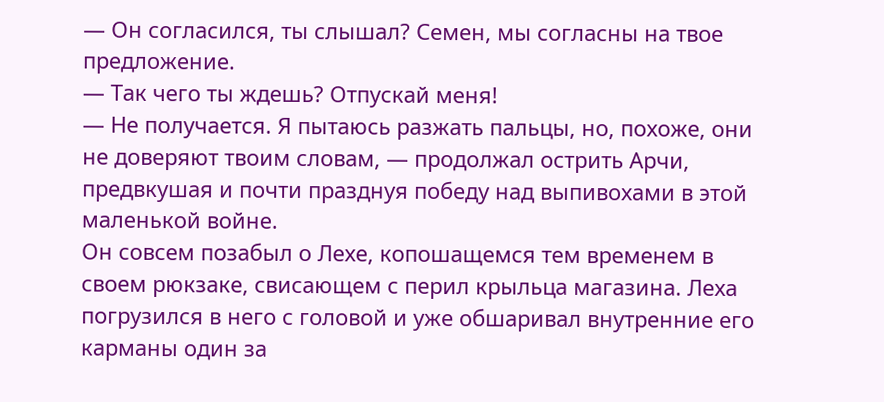— Он согласился, ты слышал? Семен, мы согласны на твое предложение.
— Так чего ты ждешь? Отпускай меня!
— Не получается. Я пытаюсь разжать пальцы, но, похоже, они не доверяют твоим словам, — продолжал острить Арчи, предвкушая и почти празднуя победу над выпивохами в этой маленькой войне.
Он совсем позабыл о Лехе, копошащемся тем временем в своем рюкзаке, свисающем с перил крыльца магазина. Леха погрузился в него с головой и уже обшаривал внутренние его карманы один за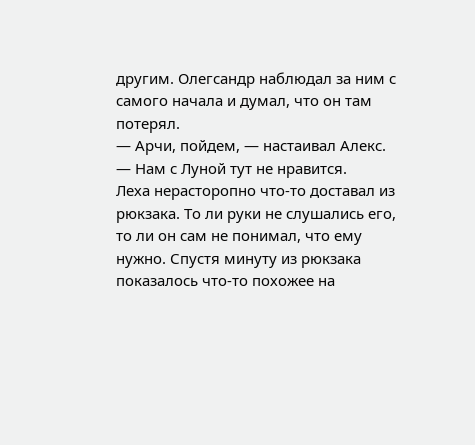другим. Олегсандр наблюдал за ним с самого начала и думал, что он там потерял.
— Арчи, пойдем, — настаивал Алекс. — Нам с Луной тут не нравится.
Леха нерасторопно что-то доставал из рюкзака. То ли руки не слушались его, то ли он сам не понимал, что ему нужно. Спустя минуту из рюкзака показалось что-то похожее на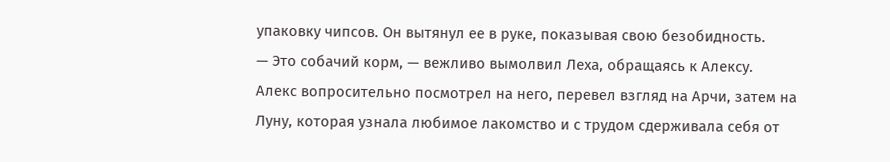упаковку чипсов. Он вытянул ее в руке, показывая свою безобидность.
— Это собачий корм, — вежливо вымолвил Леха, обращаясь к Алексу.
Алекс вопросительно посмотрел на него, перевел взгляд на Арчи, затем на Луну, которая узнала любимое лакомство и с трудом сдерживала себя от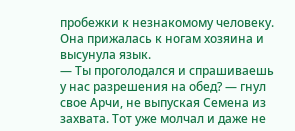пробежки к незнакомому человеку. Она прижалась к ногам хозяина и высунула язык.
— Ты проголодался и спрашиваешь у нас разрешения на обед? — гнул свое Арчи, не выпуская Семена из захвата. Тот уже молчал и даже не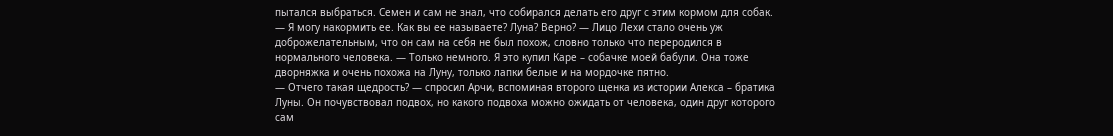пытался выбраться. Семен и сам не знал, что собирался делать его друг с этим кормом для собак.
— Я могу накормить ее. Как вы ее называете? Луна? Верно? — Лицо Лехи стало очень уж доброжелательным, что он сам на себя не был похож, словно только что переродился в нормального человека. — Только немного. Я это купил Каре – собачке моей бабули. Она тоже дворняжка и очень похожа на Луну, только лапки белые и на мордочке пятно.
— Отчего такая щедрость? — спросил Арчи, вспоминая второго щенка из истории Алекса – братика Луны. Он почувствовал подвох, но какого подвоха можно ожидать от человека, один друг которого сам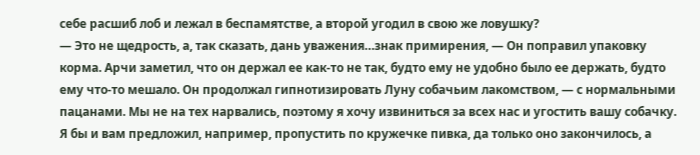себе расшиб лоб и лежал в беспамятстве, а второй угодил в свою же ловушку?
— Это не щедрость, а, так сказать, дань уважения…знак примирения, — Он поправил упаковку корма. Арчи заметил, что он держал ее как-то не так, будто ему не удобно было ее держать, будто ему что-то мешало. Он продолжал гипнотизировать Луну собачьим лакомством, — с нормальными пацанами. Мы не на тех нарвались, поэтому я хочу извиниться за всех нас и угостить вашу собачку. Я бы и вам предложил, например, пропустить по кружечке пивка, да только оно закончилось, а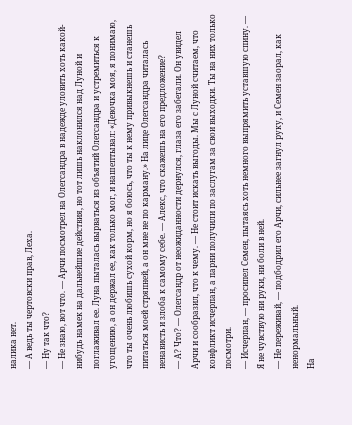налика нет.
— А ведь ты чертовски прав, Леха.
— Ну так что?
— Не знаю, вот что. — Арчи посмотрел на Олегсандра в надежде уловить хоть какой-нибудь намек на дальнейшие действия, но тот лишь наклонился над Луной и поглаживал ее. Луна пыталась вырваться из объятий Олегсандра и устремиться к угощению, а он держал ее, как только мог, и нашептывал: «Девочка моя, я понимаю, что ты очень любишь сухой корм, но я боюсь, что ты к нему привыкнешь и станешь питаться моей стряпней, а он мне не по карману.» На лице Олегсандра читалась ненависть и злоба к самому себе. — Алекс, что скажешь на его предложение?
— А? Что? — Олегсандр от неожиданности дернулся, глаза его забегали. Он увидел Арчи и сообразил, что к чему. — Не стоит искать выгоды. Мы с Луной считаем, что конфликт исчерпан, а парни получили по заслугам за свои выходки. Ты на них только посмотри.
— Исчерпан, — просипел Семен, пытаясь хоть немного выпрямить уставшую спину. — Я не чувствую ни руки, ни боли в ней.
— Не переживай, — подбодрил его Арчи, сильнее загнул руку, и Семен заорал, как ненормальный.
На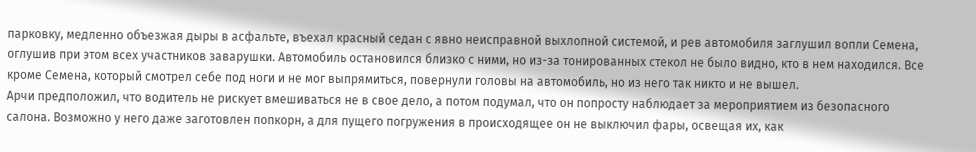парковку, медленно объезжая дыры в асфальте, въехал красный седан с явно неисправной выхлопной системой, и рев автомобиля заглушил вопли Семена, оглушив при этом всех участников заварушки. Автомобиль остановился близко с ними, но из-за тонированных стекол не было видно, кто в нем находился. Все кроме Семена, который смотрел себе под ноги и не мог выпрямиться, повернули головы на автомобиль, но из него так никто и не вышел.
Арчи предположил, что водитель не рискует вмешиваться не в свое дело, а потом подумал, что он попросту наблюдает за мероприятием из безопасного салона. Возможно у него даже заготовлен попкорн, а для пущего погружения в происходящее он не выключил фары, освещая их, как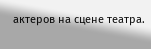актеров на сцене театра.